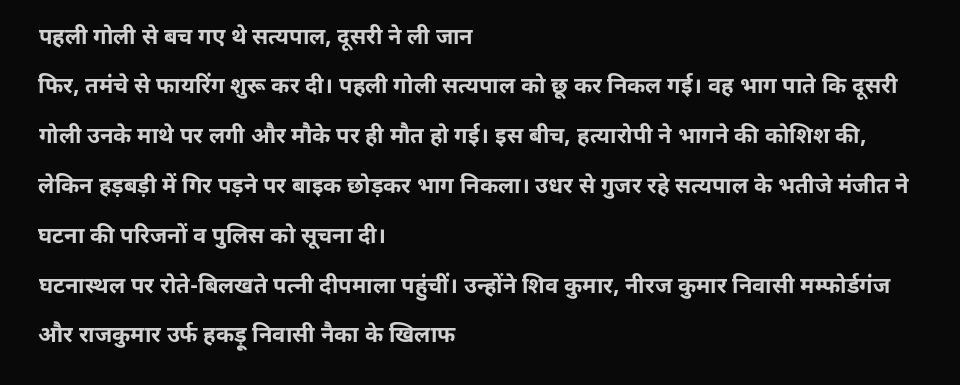पहली गोली से बच गए थे सत्यपाल, दूसरी ने ली जान
फिर, तमंचे से फायरिंग शुरू कर दी। पहली गोली सत्यपाल को छू कर निकल गई। वह भाग पाते कि दूसरी गोली उनके माथे पर लगी और मौके पर ही मौत हो गई। इस बीच, हत्यारोपी ने भागने की कोशिश की, लेकिन हड़बड़ी में गिर पड़ने पर बाइक छोड़कर भाग निकला। उधर से गुजर रहे सत्यपाल के भतीजे मंजीत ने घटना की परिजनों व पुलिस को सूचना दी।
घटनास्थल पर रोते-बिलखते पत्नी दीपमाला पहुंचीं। उन्होंने शिव कुमार, नीरज कुमार निवासी मम्फोर्डगंज और राजकुमार उर्फ हकड़ू निवासी नैका के खिलाफ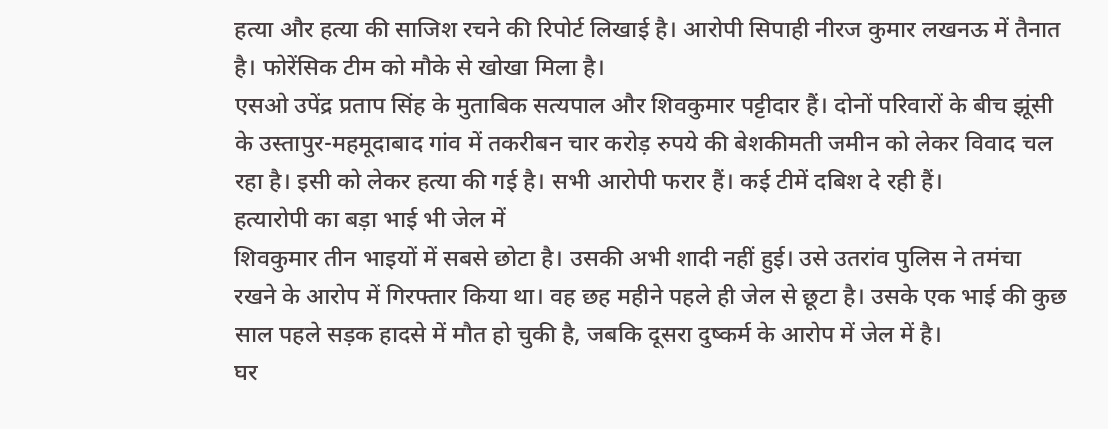हत्या और हत्या की साजिश रचने की रिपोर्ट लिखाई है। आरोपी सिपाही नीरज कुमार लखनऊ में तैनात है। फोरेंसिक टीम को मौके से खोखा मिला है।
एसओ उपेंद्र प्रताप सिंह के मुताबिक सत्यपाल और शिवकुमार पट्टीदार हैं। दोनों परिवारों के बीच झूंसी के उस्तापुर-महमूदाबाद गांव में तकरीबन चार करोड़ रुपये की बेशकीमती जमीन को लेकर विवाद चल रहा है। इसी को लेकर हत्या की गई है। सभी आरोपी फरार हैं। कई टीमें दबिश दे रही हैं।
हत्यारोपी का बड़ा भाई भी जेल में
शिवकुमार तीन भाइयों में सबसे छोटा है। उसकी अभी शादी नहीं हुई। उसे उतरांव पुलिस ने तमंचा रखने के आरोप में गिरफ्तार किया था। वह छह महीने पहले ही जेल से छूटा है। उसके एक भाई की कुछ साल पहले सड़क हादसे में मौत हो चुकी है, जबकि दूसरा दुष्कर्म के आरोप में जेल में है।
घर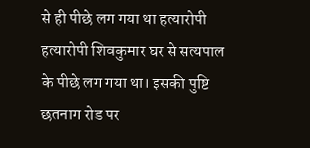से ही पीछे लग गया था हत्यारोपी
हत्यारोपी शिवकुमार घर से सत्यपाल के पीछे लग गया था। इसकी पुष्टि छतनाग रोड पर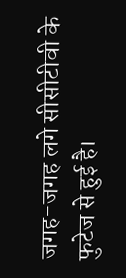जगह-जगह लगे सीसीटीवी के फुटेज से हुई है।